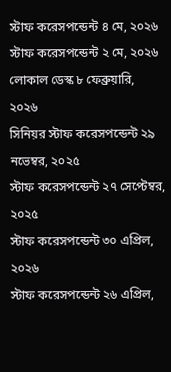স্টাফ করেসপন্ডেন্ট ৪ মে, ২০২৬
স্টাফ করেসপন্ডেন্ট ২ মে, ২০২৬
লোকাল ডেস্ক ৮ ফেব্রুয়ারি, ২০২৬
সিনিয়র স্টাফ করেসপন্ডেন্ট ২৯ নভেম্বর, ২০২৫
স্টাফ করেসপন্ডেন্ট ২৭ সেপ্টেম্বর, ২০২৫
স্টাফ করেসপন্ডেন্ট ৩০ এপ্রিল, ২০২৬
স্টাফ করেসপন্ডেন্ট ২৬ এপ্রিল,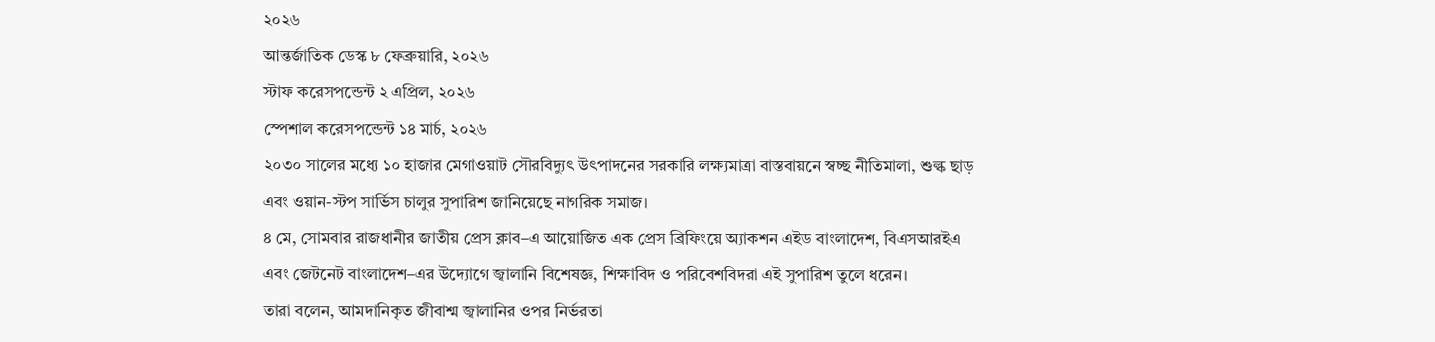২০২৬
আন্তর্জাতিক ডেস্ক ৮ ফেব্রুয়ারি, ২০২৬
স্টাফ করেসপন্ডেন্ট ২ এপ্রিল, ২০২৬
স্পেশাল করেসপন্ডেন্ট ১৪ মার্চ, ২০২৬
২০৩০ সালের মধ্যে ১০ হাজার মেগাওয়াট সৌরবিদ্যুৎ উৎপাদনের সরকারি লক্ষ্যমাত্রা বাস্তবায়নে স্বচ্ছ নীতিমালা, শুল্ক ছাড় এবং ওয়ান-স্টপ সার্ভিস চালুর সুপারিশ জানিয়েছে নাগরিক সমাজ।
৪ মে, সোমবার রাজধানীর জাতীয় প্রেস ক্লাব–এ আয়োজিত এক প্রেস ব্রিফিংয়ে অ্যাকশন এইড বাংলাদেশ, বিএসআরইএ এবং জেটনেট বাংলাদেশ–এর উদ্যোগে জ্বালানি বিশেষজ্ঞ, শিক্ষাবিদ ও পরিবেশবিদরা এই সুপারিশ তুলে ধরেন।
তারা বলেন, আমদানিকৃত জীবাশ্ম জ্বালানির ওপর নির্ভরতা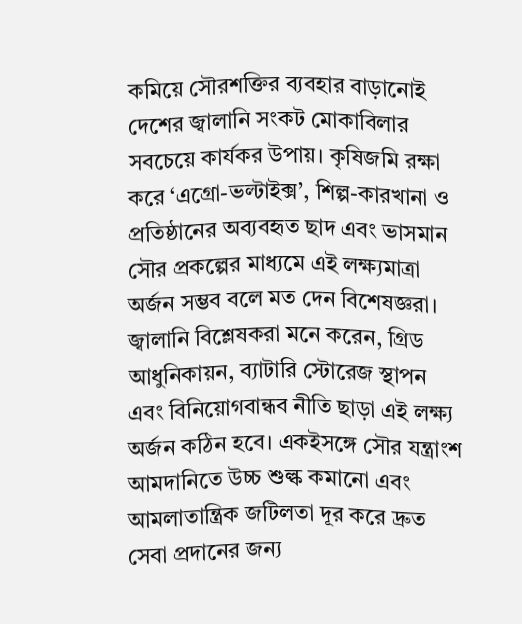কমিয়ে সৌরশক্তির ব্যবহার বাড়ানোই দেশের জ্বালানি সংকট মোকাবিলার সবচেয়ে কার্যকর উপায়। কৃষিজমি রক্ষা করে ‘এগ্রো-ভল্টাইক্স’, শিল্প-কারখানা ও প্রতিষ্ঠানের অব্যবহৃত ছাদ এবং ভাসমান সৌর প্রকল্পের মাধ্যমে এই লক্ষ্যমাত্রা অর্জন সম্ভব বলে মত দেন বিশেষজ্ঞরা।
জ্বালানি বিশ্লেষকরা মনে করেন, গ্রিড আধুনিকায়ন, ব্যাটারি স্টোরেজ স্থাপন এবং বিনিয়োগবান্ধব নীতি ছাড়া এই লক্ষ্য অর্জন কঠিন হবে। একইসঙ্গে সৌর যন্ত্রাংশ আমদানিতে উচ্চ শুল্ক কমানো এবং আমলাতান্ত্রিক জটিলতা দূর করে দ্রুত সেবা প্রদানের জন্য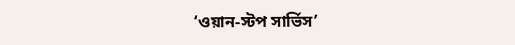‘ওয়ান-স্টপ সার্ভিস’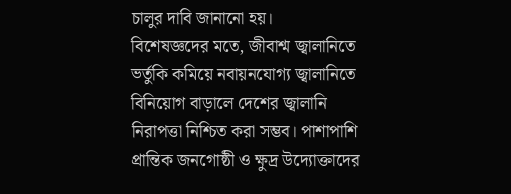চালুর দাবি জানানো হয়।
বিশেষজ্ঞদের মতে, জীবাশ্ম জ্বালানিতে ভর্তুকি কমিয়ে নবায়নযোগ্য জ্বালানিতে বিনিয়োগ বাড়ালে দেশের জ্বালানি নিরাপত্তা নিশ্চিত করা সম্ভব। পাশাপাশি প্রান্তিক জনগোষ্ঠী ও ক্ষুদ্র উদ্যোক্তাদের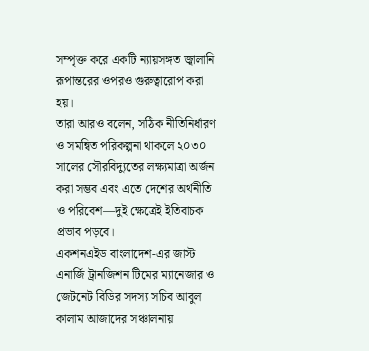সম্পৃক্ত করে একটি ন্যায়সঙ্গত জ্বালানি রূপান্তরের ওপরও গুরুত্বারোপ করা হয়।
তারা আরও বলেন, সঠিক নীতিনির্ধারণ ও সমন্বিত পরিকল্পনা থাকলে ২০৩০ সালের সৌরবিদ্যুতের লক্ষ্যমাত্রা অর্জন করা সম্ভব এবং এতে দেশের অর্থনীতি ও পরিবেশ—দুই ক্ষেত্রেই ইতিবাচক প্রভাব পড়বে।
একশনএইড বাংলাদেশ-এর জাস্ট এনার্জি ট্রানজিশন টিমের ম্যানেজার ও জেটনেট বিডির সদস্য সচিব আবুল কালাম আজাদের সঞ্চালনায়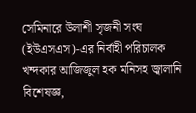সেমিনারে উলাশী সৃজনী সংঘ (ইউএসএস)-এর নির্বাহী পরিচালক খন্দকার আজিজুল হক মনিসহ জ্বালানি বিশেষজ্ঞ,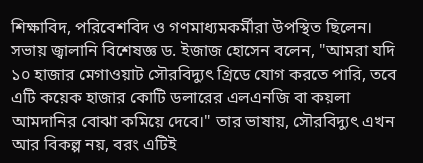শিক্ষাবিদ, পরিবেশবিদ ও গণমাধ্যমকর্মীরা উপস্থিত ছিলেন।
সভায় জ্বালানি বিশেষজ্ঞ ড. ইজাজ হোসেন বলেন, "আমরা যদি ১০ হাজার মেগাওয়াট সৌরবিদ্যুৎ গ্রিডে যোগ করতে পারি, তবে এটি কয়েক হাজার কোটি ডলারের এলএনজি বা কয়লা আমদানির বোঝা কমিয়ে দেবে।" তার ভাষায়, সৌরবিদ্যুৎ এখন আর বিকল্প নয়, বরং এটিই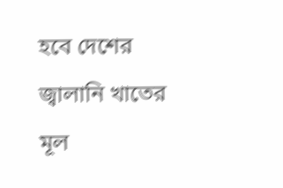হবে দেশের জ্বালানি খাতের মূল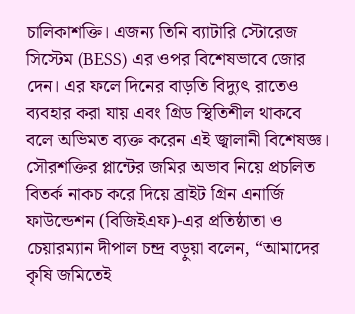চালিকাশক্তি। এজন্য তিনি ব্যাটারি স্টোরেজ সিস্টেম (BESS) এর ওপর বিশেষভাবে জোর দেন। এর ফলে দিনের বাড়তি বিদ্যুৎ রাতেও ব্যবহার করা যায় এবং গ্রিড স্থিতিশীল থাকবে বলে অভিমত ব্যক্ত করেন এই জ্বালানী বিশেষজ্ঞ।
সৌরশক্তির প্লান্টের জমির অভাব নিয়ে প্রচলিত বিতর্ক নাকচ করে দিয়ে ব্রাইট গ্রিন এনার্জি ফাউন্ডেশন (বিজিইএফ)-এর প্রতিষ্ঠাতা ও চেয়ারম্যান দীপাল চন্দ্র বড়ুয়া বলেন, “আমাদের কৃষি জমিতেই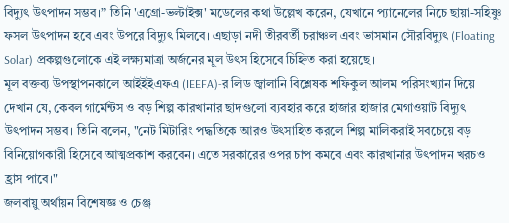বিদ্যুৎ উৎপাদন সম্ভব।” তিনি 'এগ্রো-ভল্টাইক্স' মডেলের কথা উল্লেখ করেন, যেখানে প্যানেলের নিচে ছায়া-সহিষ্ণু ফসল উৎপাদন হবে এবং উপরে বিদ্যুৎ মিলবে। এছাড়া নদী তীরবর্তী চরাঞ্চল এবং ভাসমান সৌরবিদ্যুৎ (Floating Solar) প্রকল্পগুলোকে এই লক্ষ্যমাত্রা অর্জনের মূল উৎস হিসেবে চিহ্নিত করা হয়েছে।
মূল বক্তব্য উপস্থাপনকালে আইইইএফএ (IEEFA)-র লিড জ্বালানি বিশ্লেষক শফিকুল আলম পরিসংখ্যান দিয়ে দেখান যে, কেবল গার্মেন্টস ও বড় শিল্প কারখানার ছাদগুলো ব্যবহার করে হাজার হাজার মেগাওয়াট বিদ্যুৎ উৎপাদন সম্ভব। তিনি বলেন, "নেট মিটারিং পদ্ধতিকে আরও উৎসাহিত করলে শিল্প মালিকরাই সবচেয়ে বড় বিনিয়োগকারী হিসেবে আত্মপ্রকাশ করবেন। এতে সরকারের ওপর চাপ কমবে এবং কারখানার উৎপাদন খরচও হ্রাস পাবে।"
জলবায়ু অর্থায়ন বিশেষজ্ঞ ও চেঞ্জ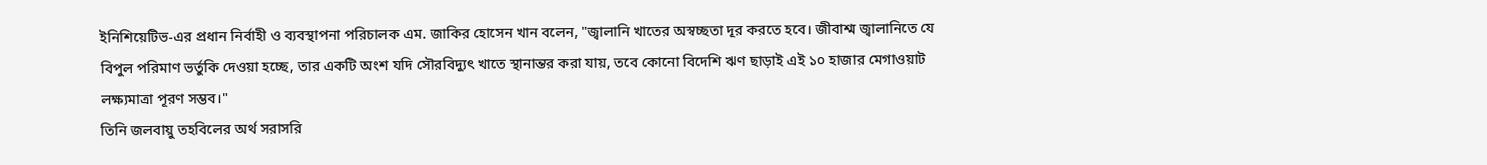ইনিশিয়েটিভ-এর প্রধান নির্বাহী ও ব্যবস্থাপনা পরিচালক এম. জাকির হোসেন খান বলেন, "জ্বালানি খাতের অস্বচ্ছতা দূর করতে হবে। জীবাশ্ম জ্বালানিতে যে বিপুল পরিমাণ ভর্তুকি দেওয়া হচ্ছে, তার একটি অংশ যদি সৌরবিদ্যুৎ খাতে স্থানান্তর করা যায়, তবে কোনো বিদেশি ঋণ ছাড়াই এই ১০ হাজার মেগাওয়াট লক্ষ্যমাত্রা পূরণ সম্ভব।"
তিনি জলবায়ু তহবিলের অর্থ সরাসরি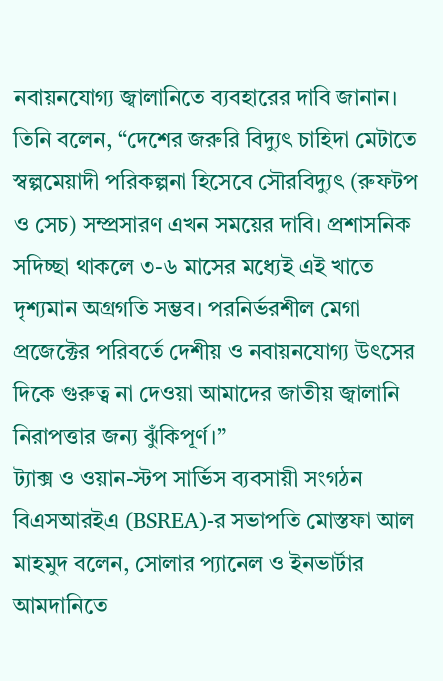নবায়নযোগ্য জ্বালানিতে ব্যবহারের দাবি জানান। তিনি বলেন, “দেশের জরুরি বিদ্যুৎ চাহিদা মেটাতে স্বল্পমেয়াদী পরিকল্পনা হিসেবে সৌরবিদ্যুৎ (রুফটপ ও সেচ) সম্প্রসারণ এখন সময়ের দাবি। প্রশাসনিক সদিচ্ছা থাকলে ৩-৬ মাসের মধ্যেই এই খাতে দৃশ্যমান অগ্রগতি সম্ভব। পরনির্ভরশীল মেগা প্রজেক্টের পরিবর্তে দেশীয় ও নবায়নযোগ্য উৎসের দিকে গুরুত্ব না দেওয়া আমাদের জাতীয় জ্বালানি নিরাপত্তার জন্য ঝুঁকিপূর্ণ।”
ট্যাক্স ও ওয়ান-স্টপ সার্ভিস ব্যবসায়ী সংগঠন বিএসআরইএ (BSREA)-র সভাপতি মোস্তফা আল মাহমুদ বলেন, সোলার প্যানেল ও ইনভার্টার আমদানিতে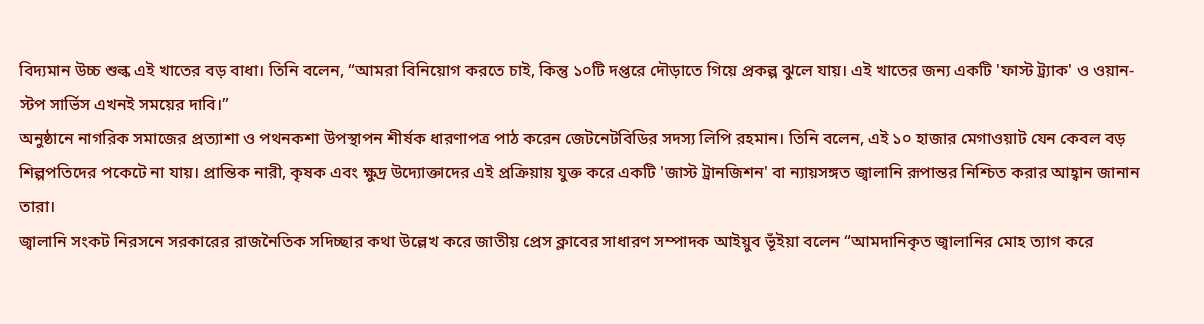বিদ্যমান উচ্চ শুল্ক এই খাতের বড় বাধা। তিনি বলেন, “আমরা বিনিয়োগ করতে চাই, কিন্তু ১০টি দপ্তরে দৌড়াতে গিয়ে প্রকল্প ঝুলে যায়। এই খাতের জন্য একটি 'ফাস্ট ট্র্যাক' ও ওয়ান-স্টপ সার্ভিস এখনই সময়ের দাবি।”
অনুষ্ঠানে নাগরিক সমাজের প্রত্যাশা ও পথনকশা উপস্থাপন শীর্ষক ধারণাপত্র পাঠ করেন জেটনেটবিডির সদস্য লিপি রহমান। তিনি বলেন, এই ১০ হাজার মেগাওয়াট যেন কেবল বড় শিল্পপতিদের পকেটে না যায়। প্রান্তিক নারী, কৃষক এবং ক্ষুদ্র উদ্যোক্তাদের এই প্রক্রিয়ায় যুক্ত করে একটি 'জাস্ট ট্রানজিশন' বা ন্যায়সঙ্গত জ্বালানি রূপান্তর নিশ্চিত করার আহ্বান জানান তারা।
জ্বালানি সংকট নিরসনে সরকারের রাজনৈতিক সদিচ্ছার কথা উল্লেখ করে জাতীয় প্রেস ক্লাবের সাধারণ সম্পাদক আইয়ুব ভূঁইয়া বলেন “আমদানিকৃত জ্বালানির মোহ ত্যাগ করে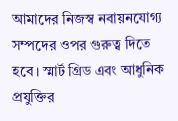আমাদের নিজস্ব নবায়নযোগ্য সম্পদের ওপর গুরুত্ব দিতে হবে। স্মার্ট গ্রিড এবং আধুনিক প্রযুক্তির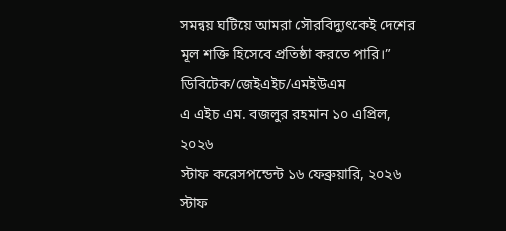সমন্বয় ঘটিয়ে আমরা সৌরবিদ্যুৎকেই দেশের মূল শক্তি হিসেবে প্রতিষ্ঠা করতে পারি।”
ডিবিটেক/জেইএইচ/এমইউএম
এ এইচ এম. বজলুর রহমান ১০ এপ্রিল, ২০২৬
স্টাফ করেসপন্ডেন্ট ১৬ ফেব্রুয়ারি, ২০২৬
স্টাফ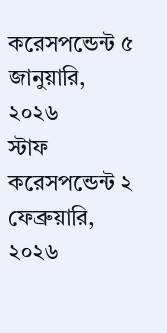করেসপন্ডেন্ট ৫ জানুয়ারি, ২০২৬
স্টাফ করেসপন্ডেন্ট ২ ফেব্রুয়ারি, ২০২৬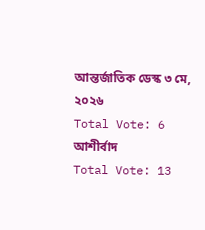আন্তর্জাতিক ডেস্ক ৩ মে, ২০২৬
Total Vote: 6
আশীর্বাদ
Total Vote: 13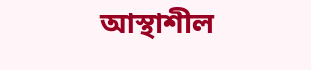আস্থাশীল